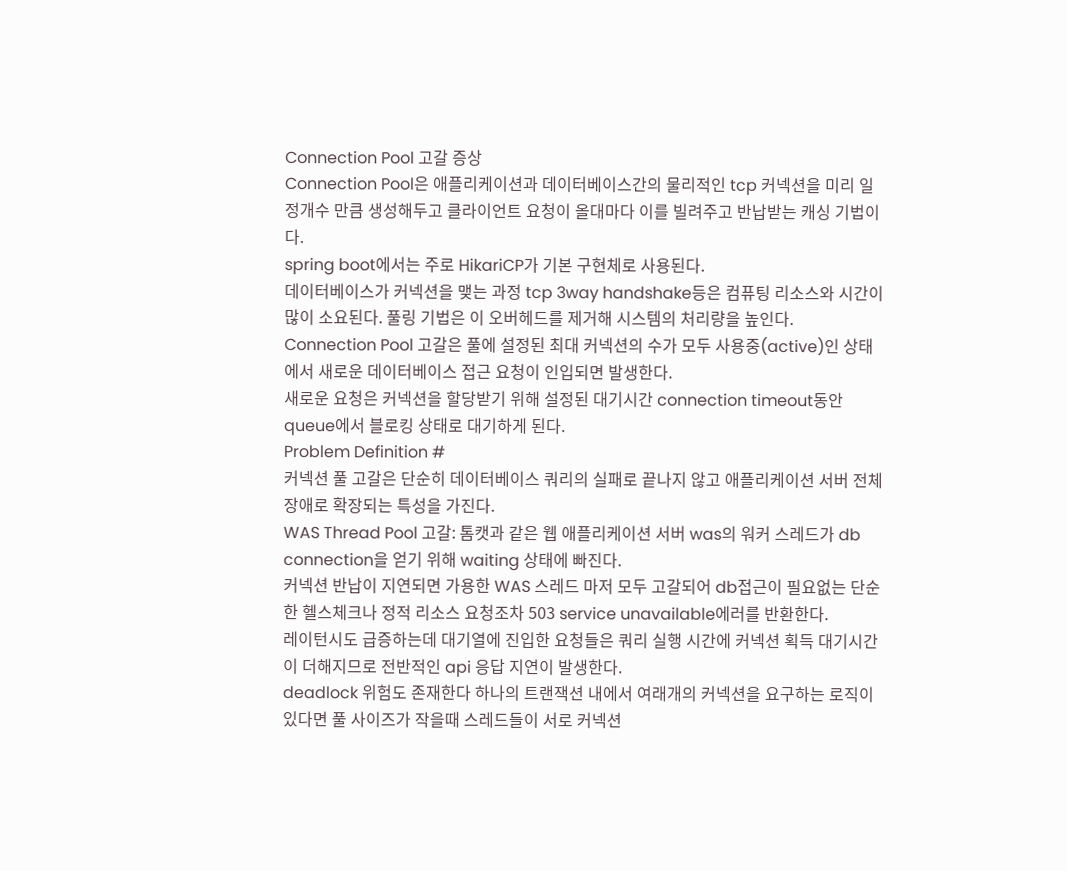Connection Pool 고갈 증상
Connection Pool은 애플리케이션과 데이터베이스간의 물리적인 tcp 커넥션을 미리 일정개수 만큼 생성해두고 클라이언트 요청이 올대마다 이를 빌려주고 반납받는 캐싱 기법이다.
spring boot에서는 주로 HikariCP가 기본 구현체로 사용된다.
데이터베이스가 커넥션을 맺는 과정 tcp 3way handshake등은 컴퓨팅 리소스와 시간이 많이 소요된다. 풀링 기법은 이 오버헤드를 제거해 시스템의 처리량을 높인다.
Connection Pool 고갈은 풀에 설정된 최대 커넥션의 수가 모두 사용중(active)인 상태에서 새로운 데이터베이스 접근 요청이 인입되면 발생한다.
새로운 요청은 커넥션을 할당받기 위해 설정된 대기시간 connection timeout동안 queue에서 블로킹 상태로 대기하게 된다.
Problem Definition #
커넥션 풀 고갈은 단순히 데이터베이스 쿼리의 실패로 끝나지 않고 애플리케이션 서버 전체 장애로 확장되는 특성을 가진다.
WAS Thread Pool 고갈: 톰캣과 같은 웹 애플리케이션 서버 was의 워커 스레드가 db connection을 얻기 위해 waiting 상태에 빠진다.
커넥션 반납이 지연되면 가용한 WAS 스레드 마저 모두 고갈되어 db접근이 필요없는 단순한 헬스체크나 정적 리소스 요청조차 503 service unavailable에러를 반환한다.
레이턴시도 급증하는데 대기열에 진입한 요청들은 쿼리 실행 시간에 커넥션 획득 대기시간이 더해지므로 전반적인 api 응답 지연이 발생한다.
deadlock 위험도 존재한다 하나의 트랜잭션 내에서 여래개의 커넥션을 요구하는 로직이 있다면 풀 사이즈가 작을때 스레드들이 서로 커넥션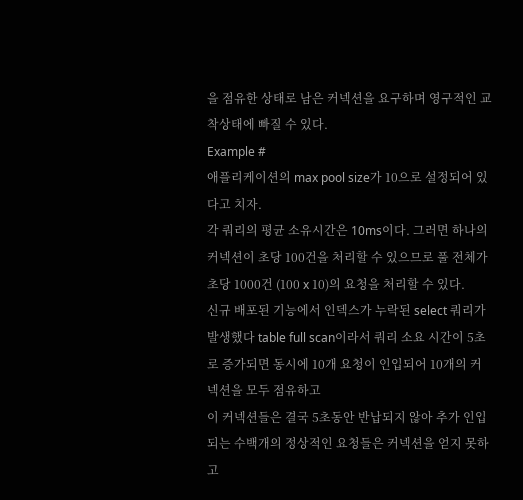을 점유한 상태로 남은 커넥션을 요구하며 영구적인 교착상태에 빠질 수 있다.
Example #
애플리케이션의 max pool size가 10으로 설정되어 있다고 치자.
각 쿼리의 평균 소유시간은 10ms이다. 그러면 하나의 커넥션이 초당 100건을 처리할 수 있으므로 풀 전체가 초당 1000건 (100 x 10)의 요청을 처리할 수 있다.
신규 배포된 기능에서 인덱스가 누락된 select 쿼리가 발생했다 table full scan이라서 쿼리 소요 시간이 5초로 증가되면 동시에 10개 요청이 인입되어 10개의 커넥션을 모두 점유하고
이 커넥션들은 결국 5초동안 반납되지 않아 추가 인입되는 수백개의 정상적인 요청들은 커넥션을 얻지 못하고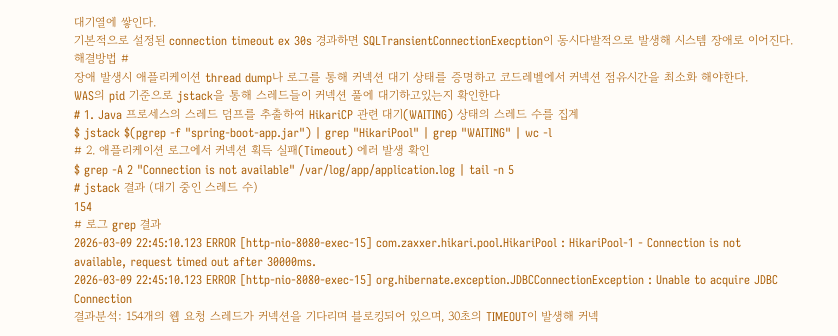대기열에 쌓인다.
기본적으로 설정된 connection timeout ex 30s 경과하면 SQLTransientConnectionExecption이 동시다발적으로 발생해 시스템 장애로 이어진다.
해결방법 #
장애 발생시 애플리케이션 thread dump나 로그를 통해 커넥션 대기 상태를 증명하고 코드레벨에서 커넥션 점유시간을 최소화 해야한다.
WAS의 pid 기준으로 jstack을 통해 스레드들이 커넥션 풀에 대기하고있는지 확인한다
# 1. Java 프로세스의 스레드 덤프를 추출하여 HikariCP 관련 대기(WAITING) 상태의 스레드 수를 집계
$ jstack $(pgrep -f "spring-boot-app.jar") | grep "HikariPool" | grep "WAITING" | wc -l
# 2. 애플리케이션 로그에서 커넥션 획득 실패(Timeout) 에러 발생 확인
$ grep -A 2 "Connection is not available" /var/log/app/application.log | tail -n 5
# jstack 결과 (대기 중인 스레드 수)
154
# 로그 grep 결과
2026-03-09 22:45:10.123 ERROR [http-nio-8080-exec-15] com.zaxxer.hikari.pool.HikariPool : HikariPool-1 - Connection is not available, request timed out after 30000ms.
2026-03-09 22:45:10.123 ERROR [http-nio-8080-exec-15] org.hibernate.exception.JDBCConnectionException : Unable to acquire JDBC Connection
결과분석: 154개의 웹 요청 스레드가 커넥션을 기다리며 블로킹되어 있으며, 30초의 TIMEOUT이 발생해 커넥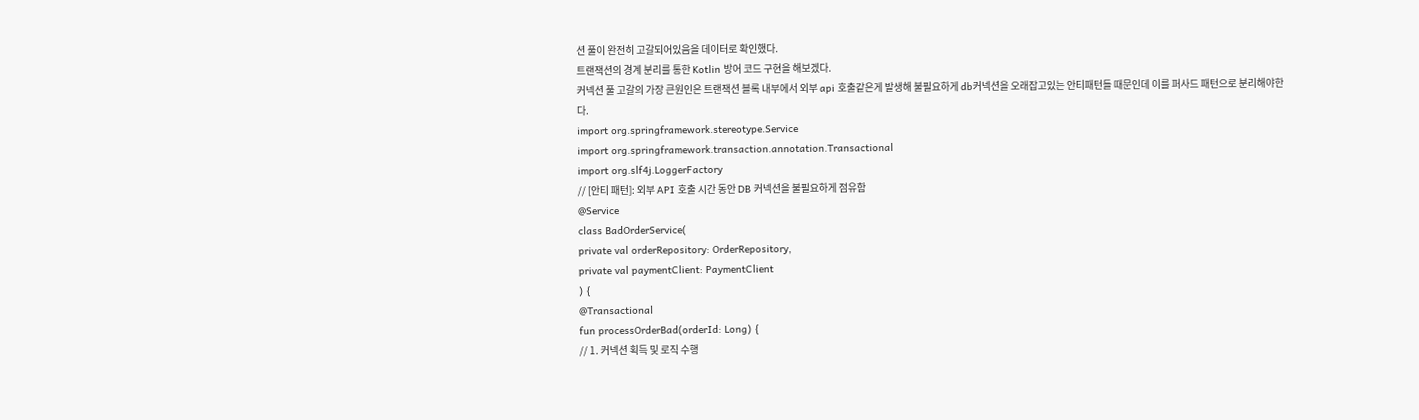션 풀이 완전히 고갈되어있음을 데이터로 확인했다.
트랜잭션의 경계 분리를 통한 Kotlin 방어 코드 구현을 해보겠다.
커넥션 풀 고갈의 가장 큰원인은 트랜잭션 블록 내부에서 외부 api 호출같은게 발생해 불필요하게 db커넥션을 오래잡고있는 안티패턴들 때문인데 이를 퍼사드 패턴으로 분리해야한다.
import org.springframework.stereotype.Service
import org.springframework.transaction.annotation.Transactional
import org.slf4j.LoggerFactory
// [안티 패턴]: 외부 API 호출 시간 동안 DB 커넥션을 불필요하게 점유함
@Service
class BadOrderService(
private val orderRepository: OrderRepository,
private val paymentClient: PaymentClient
) {
@Transactional
fun processOrderBad(orderId: Long) {
// 1. 커넥션 획득 및 로직 수행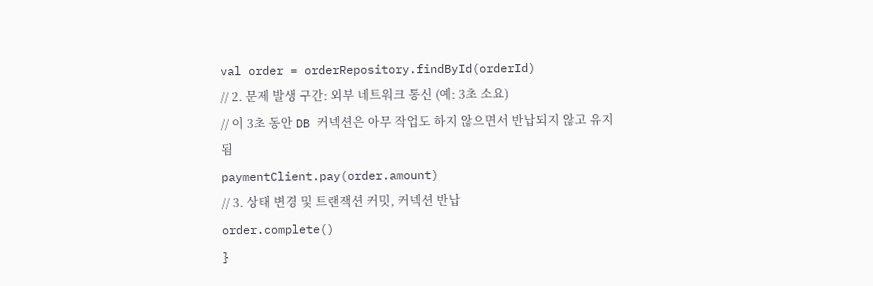val order = orderRepository.findById(orderId)
// 2. 문제 발생 구간: 외부 네트워크 통신 (예: 3초 소요)
// 이 3초 동안 DB 커넥션은 아무 작업도 하지 않으면서 반납되지 않고 유지됨
paymentClient.pay(order.amount)
// 3. 상태 변경 및 트랜잭션 커밋, 커넥션 반납
order.complete()
}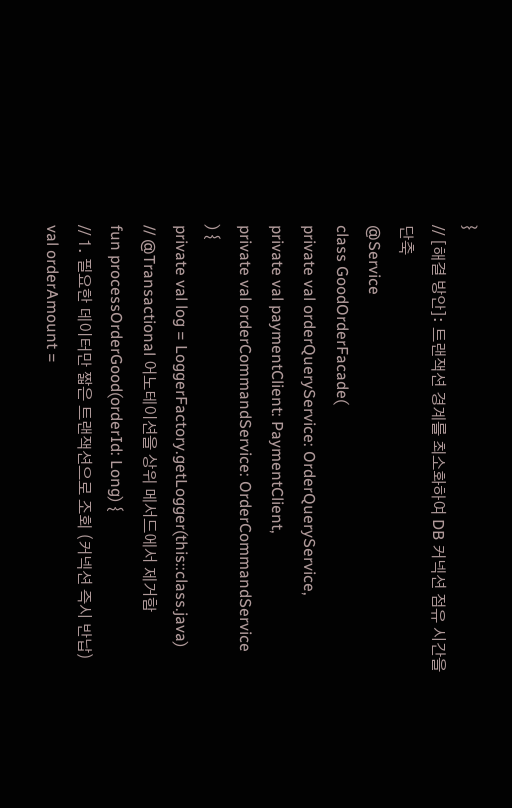}
// [해결 방안]: 트랜잭션 경계를 최소화하여 DB 커넥션 점유 시간을 단축
@Service
class GoodOrderFacade(
private val orderQueryService: OrderQueryService,
private val paymentClient: PaymentClient,
private val orderCommandService: OrderCommandService
) {
private val log = LoggerFactory.getLogger(this::class.java)
// @Transactional 어노테이션을 상위 메서드에서 제거함
fun processOrderGood(orderId: Long) {
// 1. 필요한 데이터만 짧은 트랜잭션으로 조회 (커넥션 즉시 반납)
val orderAmount =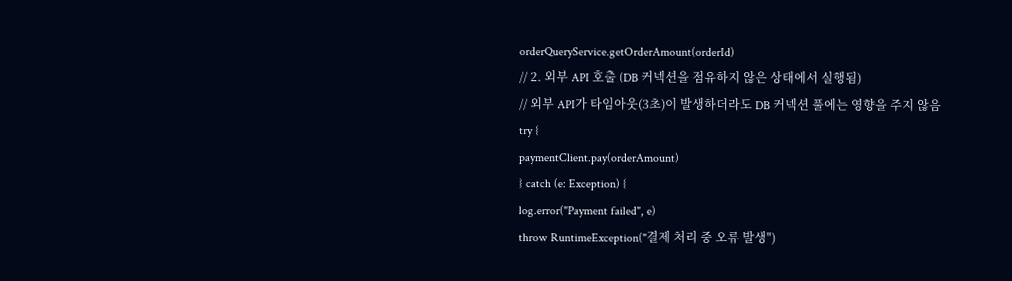orderQueryService.getOrderAmount(orderId)
// 2. 외부 API 호출 (DB 커넥션을 점유하지 않은 상태에서 실행됨)
// 외부 API가 타임아웃(3초)이 발생하더라도 DB 커넥션 풀에는 영향을 주지 않음
try {
paymentClient.pay(orderAmount)
} catch (e: Exception) {
log.error("Payment failed", e)
throw RuntimeException("결제 처리 중 오류 발생")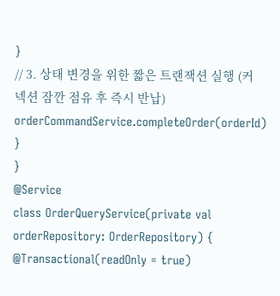}
// 3. 상태 변경을 위한 짧은 트랜잭션 실행 (커넥션 잠깐 점유 후 즉시 반납)
orderCommandService.completeOrder(orderId)
}
}
@Service
class OrderQueryService(private val orderRepository: OrderRepository) {
@Transactional(readOnly = true)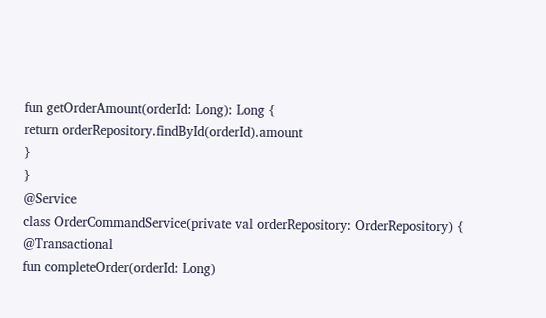fun getOrderAmount(orderId: Long): Long {
return orderRepository.findById(orderId).amount
}
}
@Service
class OrderCommandService(private val orderRepository: OrderRepository) {
@Transactional
fun completeOrder(orderId: Long)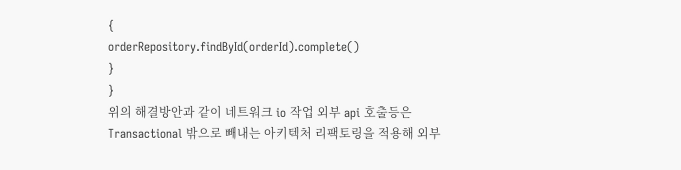{
orderRepository.findById(orderId).complete()
}
}
위의 해결방안과 같이 네트워크 io 작업 외부 api 호출등은 Transactional 밖으로 빼내는 아키텍처 리팩토링을 적용해 외부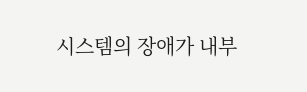시스템의 장애가 내부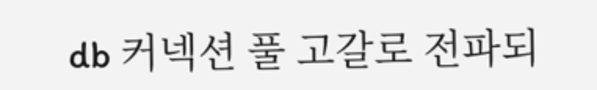db 커넥션 풀 고갈로 전파되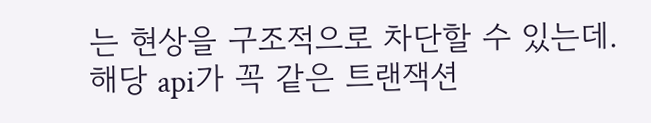는 현상을 구조적으로 차단할 수 있는데.
해당 api가 꼭 같은 트랜잭션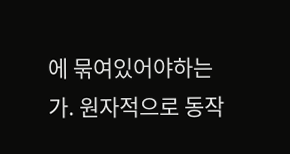에 묶여있어야하는가. 원자적으로 동작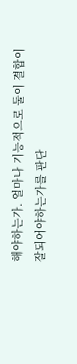해야하는가. 얼마나 기능적으로 둘이 결합이 잘되어야하는가를 판단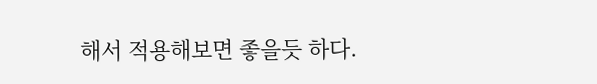해서 적용해보면 좋을듯 하다.